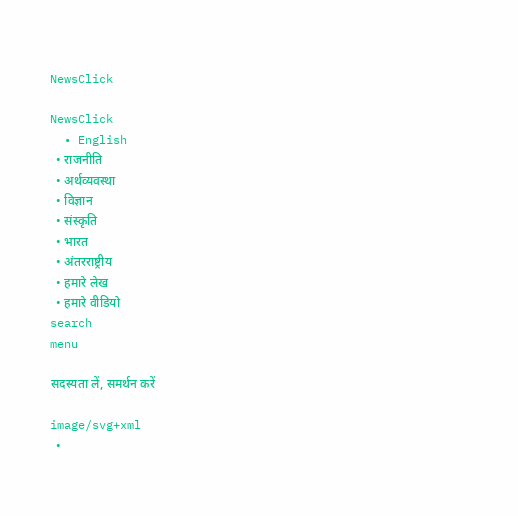NewsClick

NewsClick
  • English
  • राजनीति
  • अर्थव्यवस्था
  • विज्ञान
  • संस्कृति
  • भारत
  • अंतरराष्ट्रीय
  • हमारे लेख
  • हमारे वीडियो
search
menu

सदस्यता लें, समर्थन करें

image/svg+xml
  •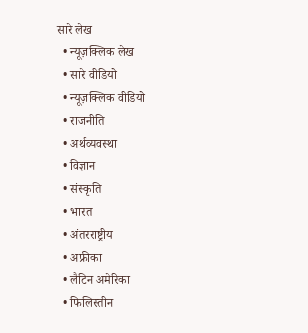सारे लेख
  • न्यूज़क्लिक लेख
  • सारे वीडियो
  • न्यूज़क्लिक वीडियो
  • राजनीति
  • अर्थव्यवस्था
  • विज्ञान
  • संस्कृति
  • भारत
  • अंतरराष्ट्रीय
  • अफ्रीका
  • लैटिन अमेरिका
  • फिलिस्तीन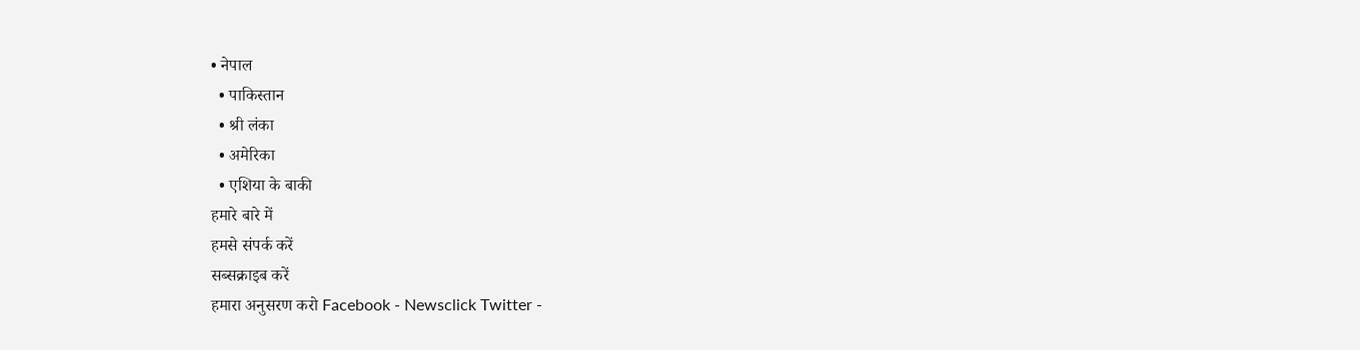• नेपाल
  • पाकिस्तान
  • श्री लंका
  • अमेरिका
  • एशिया के बाकी
हमारे बारे में
हमसे संपर्क करें
सब्सक्राइब करें
हमारा अनुसरण करो Facebook - Newsclick Twitter -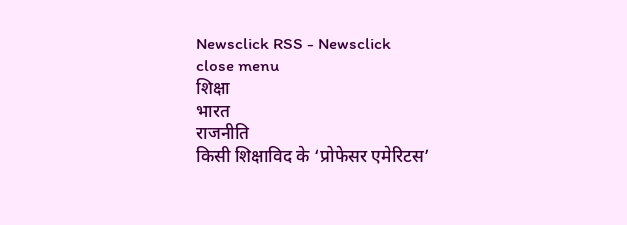Newsclick RSS - Newsclick
close menu
शिक्षा
भारत
राजनीति
किसी शिक्षाविद के ‘प्रोफेसर एमेरिटस’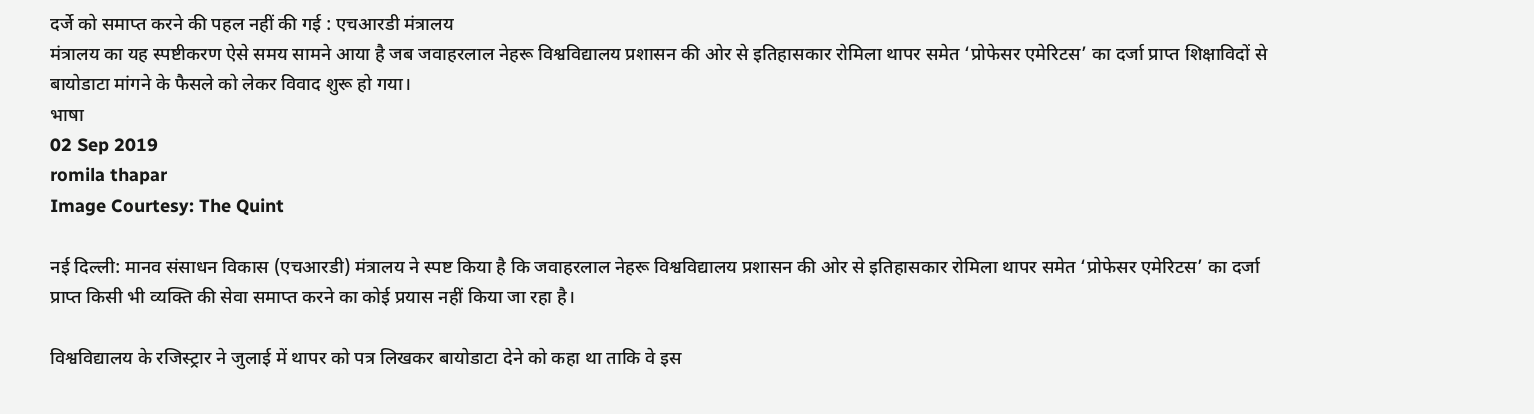दर्जे को समाप्त करने की पहल नहीं की गई : एचआरडी मंत्रालय
मंत्रालय का यह स्पष्टीकरण ऐसे समय सामने आया है जब जवाहरलाल नेहरू विश्वविद्यालय प्रशासन की ओर से इतिहासकार रोमिला थापर समेत ‘प्रोफेसर एमेरिटस’ का दर्जा प्राप्त शिक्षाविदों से बायोडाटा मांगने के फैसले को लेकर विवाद शुरू हो गया।
भाषा
02 Sep 2019
romila thapar
Image Courtesy: The Quint

नई दिल्ली: मानव संसाधन विकास (एचआरडी) मंत्रालय ने स्पष्ट किया है कि जवाहरलाल नेहरू विश्वविद्यालय प्रशासन की ओर से इतिहासकार रोमिला थापर समेत ‘प्रोफेसर एमेरिटस’ का दर्जा प्राप्त किसी भी व्यक्ति की सेवा समाप्त करने का कोई प्रयास नहीं किया जा रहा है।

विश्वविद्यालय के रजिस्ट्रार ने जुलाई में थापर को पत्र लिखकर बायोडाटा देने को कहा था ताकि वे इस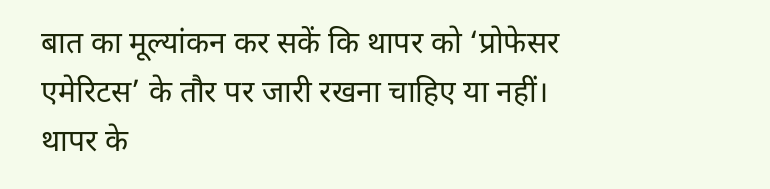बात का मूल्यांकन कर सकें कि थापर को ‘प्रोफेसर एमेरिटस’ के तौर पर जारी रखना चाहिए या नहीं। थापर के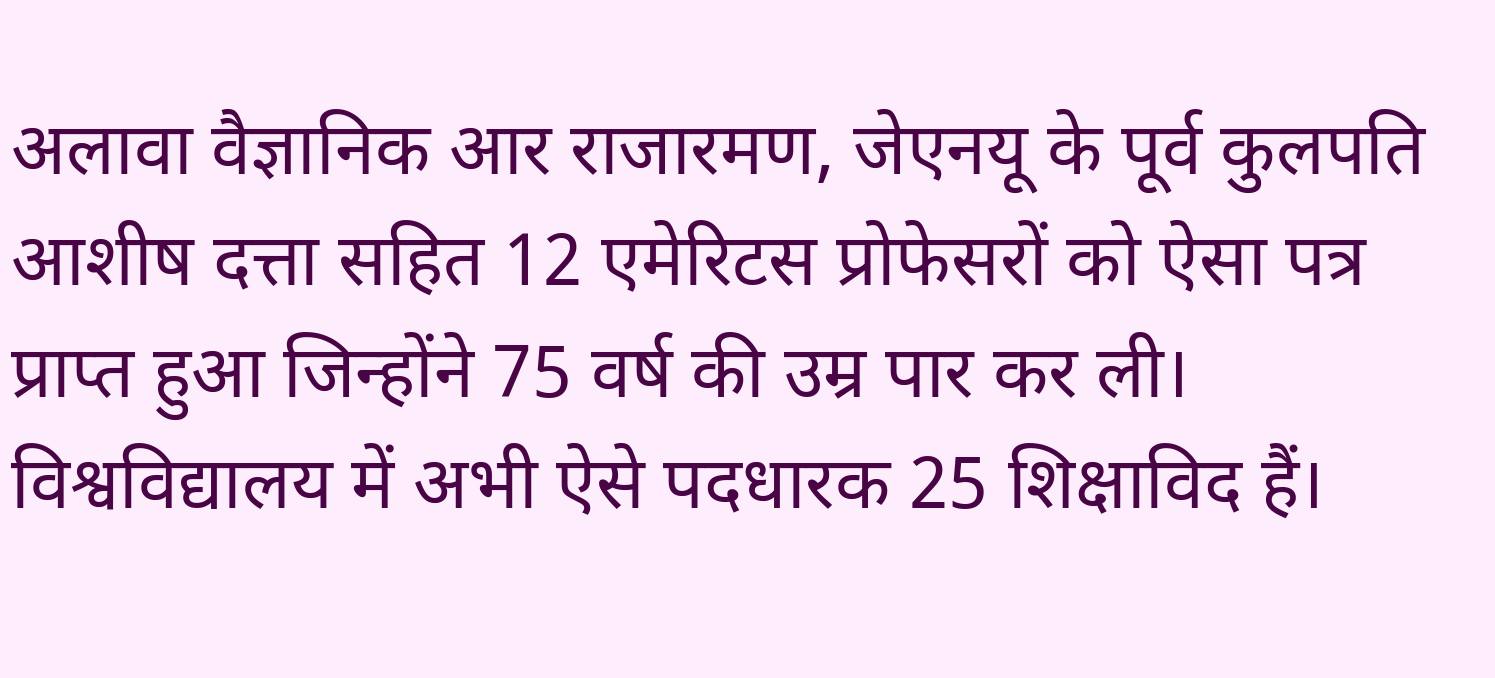अलावा वैज्ञानिक आर राजारमण, जेएनयू के पूर्व कुलपति आशीष दत्ता सहित 12 एमेरिटस प्रोफेसरों को ऐसा पत्र प्राप्त हुआ जिन्होंने 75 वर्ष की उम्र पार कर ली। विश्वविद्यालय में अभी ऐसे पदधारक 25 शिक्षाविद हैं।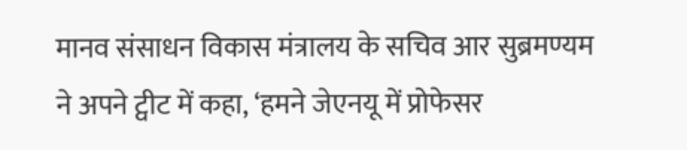मानव संसाधन विकास मंत्रालय के सचिव आर सुब्रमण्यम ने अपने ट्वीट में कहा, ‘हमने जेएनयू में प्रोफेसर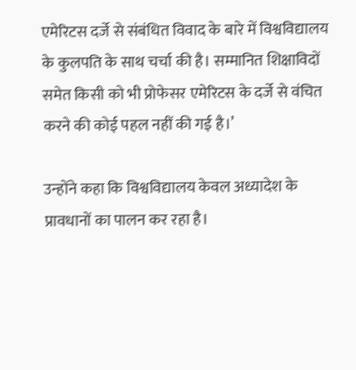एमेरिटस दर्जे से संबंधित विवाद के बारे में विश्वविद्यालय के कुलपति के साथ चर्चा की है। सम्मानित शिक्षाविदों समेत किसी को भी प्रोफेसर एमेरिटस के दर्जे से वंचित करने की कोई पहल नहीं की गई है।’

उन्होंने कहा कि विश्वविद्यालय केवल अध्यादेश के प्रावधानों का पालन कर रहा है।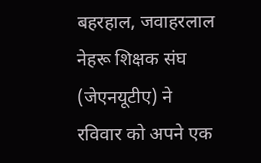बहरहाल, जवाहरलाल नेहरू शिक्षक संघ (जेएनयूटीए) ने रविवार को अपने एक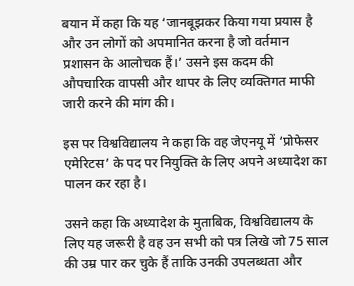बयान में कहा कि यह ‘जानबूझकर किया गया प्रयास है और उन लोगों को अपमानित करना है जो वर्तमान प्रशासन के आलोचक हैं।’ उसने इस कदम की औपचारिक वापसी और थापर के लिए व्यक्तिगत माफी जारी करने की मांग की।

इस पर विश्वविद्यालय ने कहा कि वह जेएनयू में ‘प्रोफेसर एमेरिटस’ के पद पर नियुक्ति के लिए अपने अध्यादेश का पालन कर रहा है।

उसने कहा कि अध्यादेश के मुताबिक, विश्वविद्यालय के लिए यह जरूरी है वह उन सभी को पत्र लिखे जो 75 साल की उम्र पार कर चुके हैं ताकि उनकी उपलब्धता और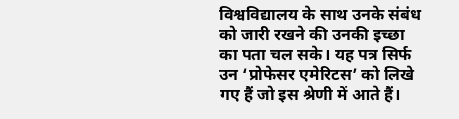विश्वविद्यालय के साथ उनके संबंध को जारी रखने की उनकी इच्छा का पता चल सके। यह पत्र सिर्फ उन ‘प्रोफेसर एमेरिटस’ को लिखे गए हैं जो इस श्रेणी में आते हैं।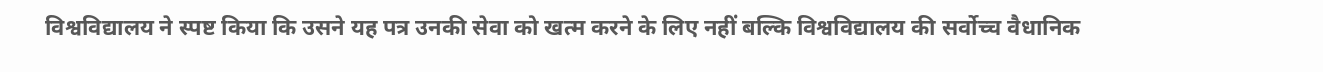विश्वविद्यालय ने स्पष्ट किया कि उसने यह पत्र उनकी सेवा को खत्म करने के लिए नहीं बल्कि विश्वविद्यालय की सर्वोच्च वैधानिक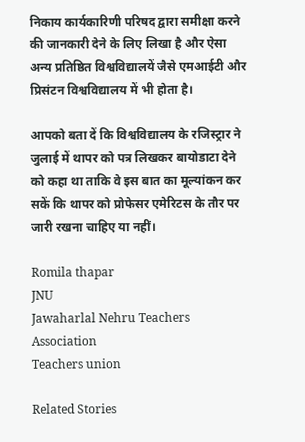निकाय कार्यकारिणी परिषद द्वारा समीक्षा करने की जानकारी देने के लिए लिखा है और ऐसा अन्य प्रतिष्ठित विश्वविद्यालयें जैसे एमआईटी और प्रिसंटन विश्वविद्यालय में भी होता है।

आपको बता दें कि विश्वविद्यालय के रजिस्ट्रार ने जुलाई में थापर को पत्र लिखकर बायोडाटा देने को कहा था ताकि वे इस बात का मूल्यांकन कर सकें कि थापर को प्रोफेसर एमेरिटस के तौर पर जारी रखना चाहिए या नहीं।

Romila thapar
JNU
Jawaharlal Nehru Teachers Association
Teachers union

Related Stories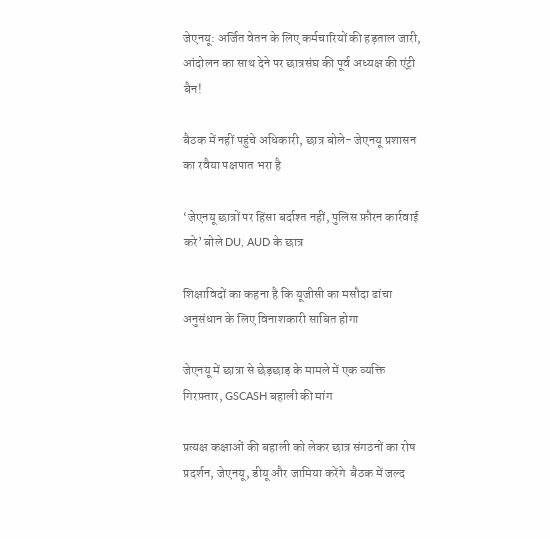जेएनयू: अर्जित वेतन के लिए कर्मचारियों की हड़ताल जारी, आंदोलन का साथ देने पर छात्रसंघ की पूर्व अध्यक्ष की एंट्री बैन!

बैठक में नहीं पहुंचे अधिकारी, छात्र बोले- जेएनयू प्रशासन का रवैया पक्षपात भरा है

‘जेएनयू छात्रों पर हिंसा बर्दाश्त नहीं, पुलिस फ़ौरन कार्रवाई करे’ बोले DU, AUD के छात्र

शिक्षाविदों का कहना है कि यूजीसी का मसौदा ढांचा अनुसंधान के लिए विनाशकारी साबित होगा

जेएनयू में छात्रा से छेड़छाड़ के मामले में एक व्यक्ति गिरफ़्तार, GSCASH बहाली की मांग

प्रत्यक्ष कक्षाओं की बहाली को लेकर छात्र संगठनों का रोष प्रदर्शन, जेएनयू, डीयू और जामिया करेंगे  बैठक में जल्द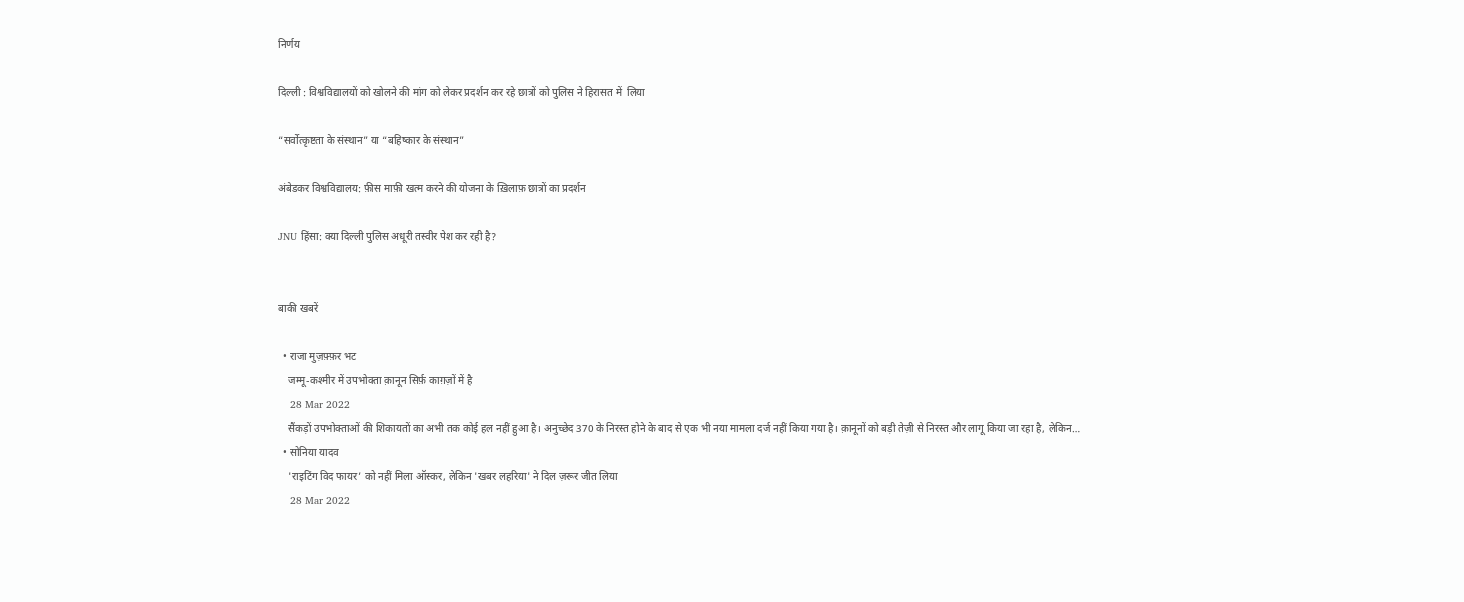निर्णय

दिल्ली : विश्वविद्यालयों को खोलने की मांग को लेकर प्रदर्शन कर रहे छात्रों को पुलिस ने हिरासत में  लिया

“सर्वोत्कृष्टता के संस्थान” या “बहिष्कार के संस्थान”

अंबेडकर विश्वविद्यालय: फ़ीस माफ़ी खत्म करने की योजना के ख़िलाफ़ छात्रों का प्रदर्शन

JNU हिंसा: क्या दिल्ली पुलिस अधूरी तस्वीर पेश कर रही है?


बाकी खबरें

  • राजा मुज़फ़्फ़र भट
    जम्मू-कश्मीर में उपभोक्ता क़ानून सिर्फ़ काग़ज़ों में है
    28 Mar 2022
    सैंकड़ों उपभोक्ताओं की शिकायतों का अभी तक कोई हल नहीं हुआ है। अनुच्छेद 370 के निरस्त होने के बाद से एक भी नया मामला दर्ज नहीं किया गया है। क़ानूनों को बड़ी तेज़ी से निरस्त और लागू किया जा रहा है, लेकिन…
  • सोनिया यादव
    'राइटिंग विद फायर’ को नहीं मिला ऑस्कर, लेकिन 'खबर लहरिया' ने दिल ज़रूर जीत लिया
    28 Mar 2022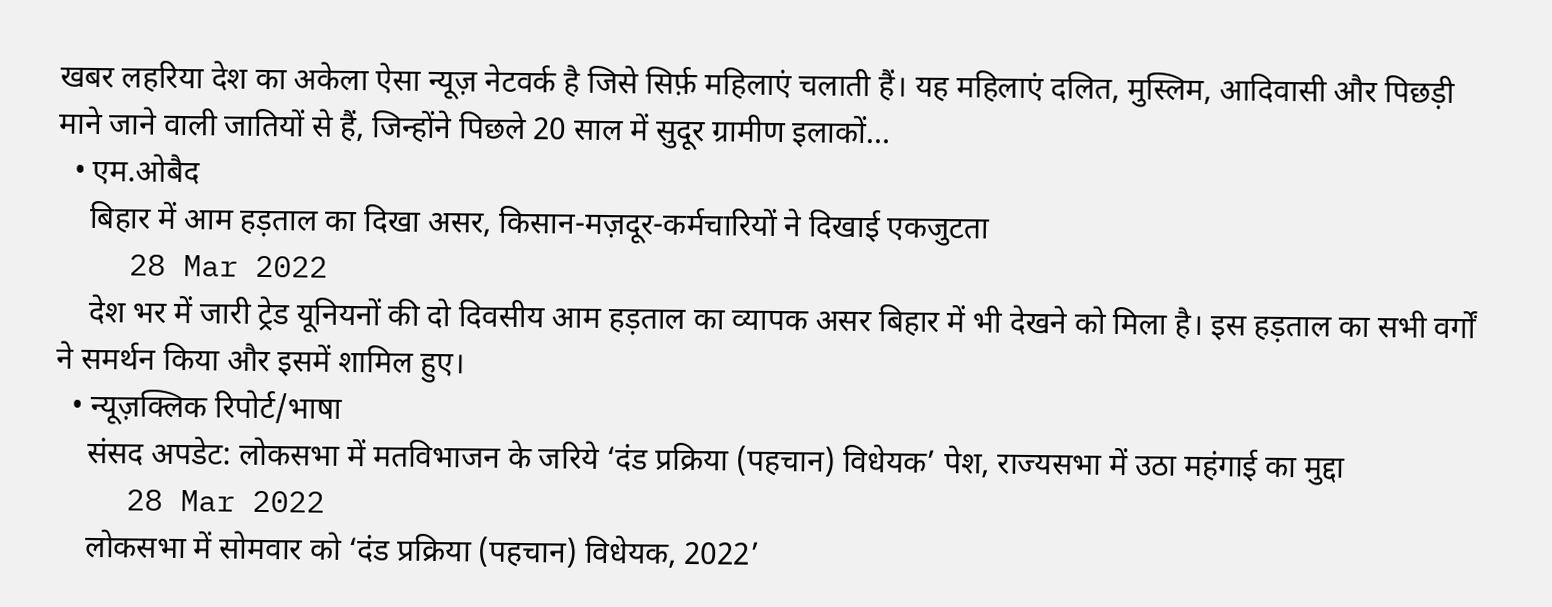खबर लहरिया देश का अकेला ऐसा न्यूज़ नेटवर्क है जिसे सिर्फ़ महिलाएं चलाती हैं। यह महिलाएं दलित, मुस्लिम, आदिवासी और पिछड़ी माने जाने वाली जातियों से हैं, जिन्होंने पिछले 20 साल में सुदूर ग्रामीण इलाकों…
  • एम.ओबैद
    बिहार में आम हड़ताल का दिखा असर, किसान-मज़दूर-कर्मचारियों ने दिखाई एकजुटता
    28 Mar 2022
    देश भर में जारी ट्रेड यूनियनों की दो दिवसीय आम हड़ताल का व्यापक असर बिहार में भी देखने को मिला है। इस हड़ताल का सभी वर्गों ने समर्थन किया और इसमें शामिल हुए।
  • न्यूज़क्लिक रिपोर्ट/भाषा
    संसद अपडेट: लोकसभा में मतविभाजन के जरिये ‘दंड प्रक्रिया (पहचान) विधेयक’ पेश, राज्यसभा में उठा महंगाई का मुद्दा
    28 Mar 2022
    लोकसभा में सोमवार को ‘दंड प्रक्रिया (पहचान) विधेयक, 2022’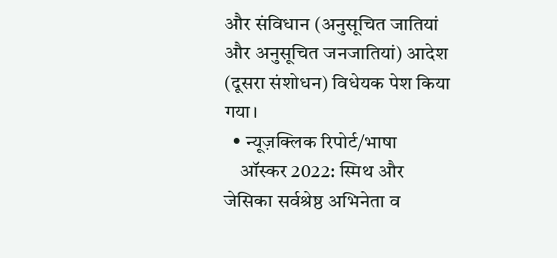और संविधान (अनुसूचित जातियां और अनुसूचित जनजातियां) आदेश (दूसरा संशोधन) विधेयक पेश किया गया।
  • न्यूज़क्लिक रिपोर्ट/भाषा
    ऑस्कर 2022: स्मिथ और जेसिका सर्वश्रेष्ठ अभिनेता व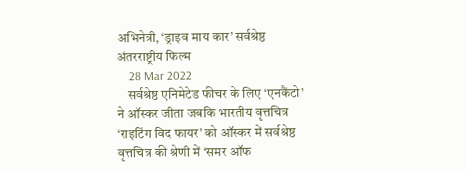अभिनेत्री, ‘ड्राइव माय कार’ सर्वश्रेष्ठ अंतरराष्ट्रीय फिल्म
    28 Mar 2022
    सर्वश्रेष्ठ एनिमेटेड फीचर के लिए ‘एनकैंटो’ ने ऑस्कर जीता जबकि भारतीय वृत्तचित्र ‘राइटिंग विद फायर’ को ऑस्कर में सर्वश्रेष्ठ वृत्तचित्र की श्रेणी में ‘समर ऑफ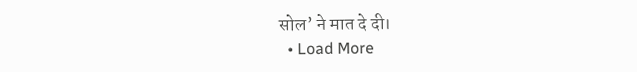सोल’ ने मात दे दी।
  • Load More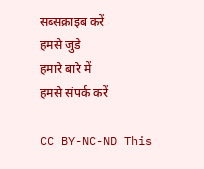सब्सक्राइब करें
हमसे जुडे
हमारे बारे में
हमसे संपर्क करें

CC BY-NC-ND This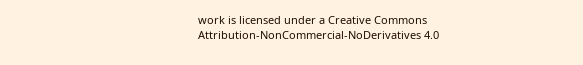work is licensed under a Creative Commons Attribution-NonCommercial-NoDerivatives 4.0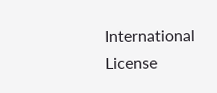International License